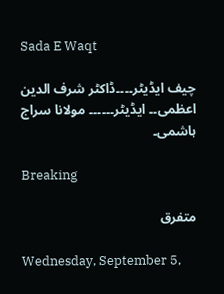Sada E Waqt

چیف ایڈیٹر۔۔۔۔ڈاکٹر شرف الدین اعظمی۔۔ ایڈیٹر۔۔۔۔۔۔ مولانا سراج ہاشمی۔

Breaking

متفرق

Wednesday, September 5,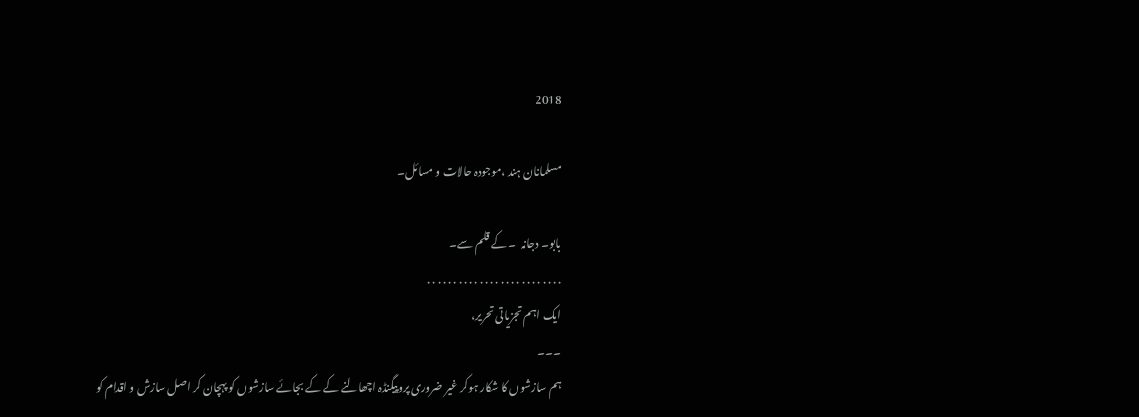2018

مسلمانان ہند ،موجودہ حالات و مسائل۔

بابو۔ دجانہ  ۔ کے قلم سے۔
. . . . . . . . . . . . . . . . . . . . . . . . . .
ایک اہم تجزیاتی تحریر،
۔۔۔
ہم سازشوں کا شکار ہوکر غیر ضروری پروپیگنڈہ اچھالنے کے کے بجائے سازشوں کو پہچان کر اصل سازش و اقدام کو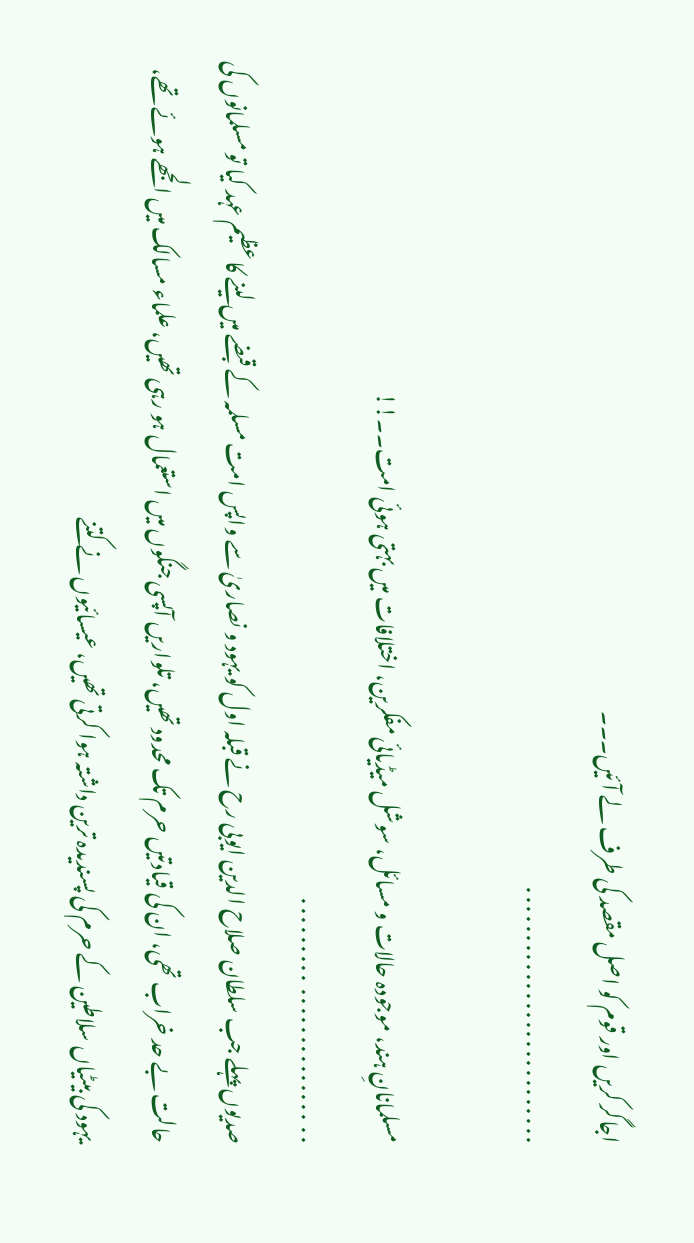اجاگر کریں اور قوم کو اصل مقصد کی طرف لے آئیں۔۔۔
. . . . . . . . . . . . . . . . . . . . . . . . . . .

مسلمانانِ ہند، موجودہ حالات و مسائل، سوشل میڈیائی مفکرین، اختلافات میں بہتی ہوئی امت۔۔!!
. .  . . . . . . . . . . . . . .  . . . . . . . . .
صدیوں پہلے جب سلطان صلاح الدین ایوبی رح نے قبلہ اول کو یہود و نصاریٰ سے واپس امت مسلمہ کے قبضے میں لینے کا عظیم عہد کیا تو مسلمانوں کی حالت بے حد خراب تھی، ان کی قیادتیں حرم تک محدود تھیں، تلواریں آپسی جنگوں میں استعمال ہو رہی تھیں، علماء مسالک میں الجھے ہوئے تھے، یہود کی بیٹیاں سلاطین کے حرم کی پسندیدہ ترین داشتہ ہوا کرتی تھیں، عیسائیوں نے کتنے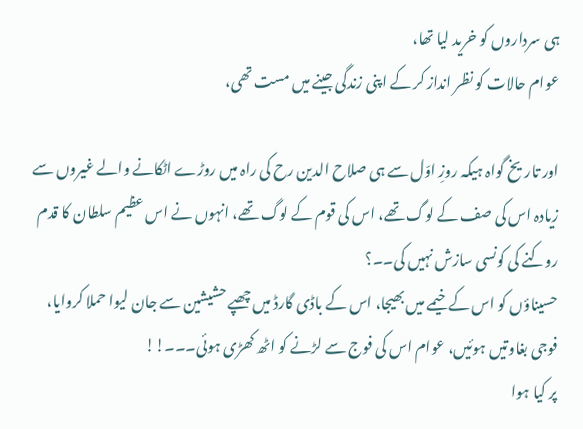ہی سرداروں کو خرید لیا تھا،
عوام حالات کو نظر انداز کر کے اپنی زندگی جینے میں مست تھی،

اور تاریخ گواہ ہیکہ روزِ اوّل سے ہی صلاح الدین رح کی راہ میں روڑے اٹکانے والے غیروں سے زیادہ اس کی صف کے لوگ تھے، اس کی قوم کے لوگ تھے، انہوں نے اس عظیم سلطان کا قدم روکنے کی کونسی سازش نہیں کی۔۔؟
حسیناؤں کو اس کے خیمے میں بھیجا، اس کے باڈی گارڈ میں چھپے حشیشین سے جان لیوا حملا کروایا، فوجی بغاوتیں ہوئیں، عوام اس کی فوج سے لڑنے کو اٹھ کھڑی ہوئی۔۔۔!!
پر کیا ہوا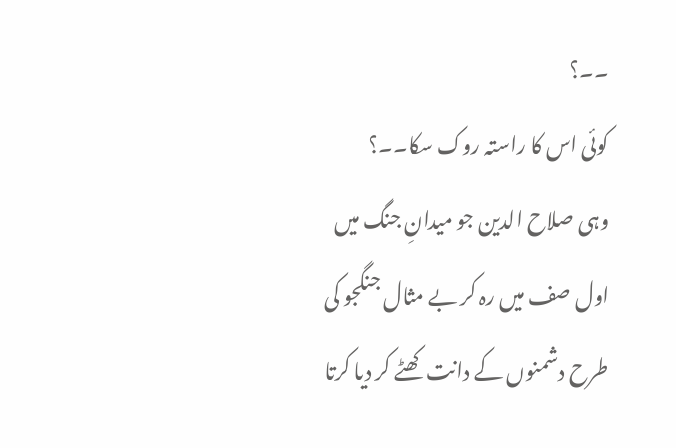۔۔؟
کوئی اس کا راستہ روک سکا۔۔؟
وہی صلاح الدین جو میدانِ جنگ میں اول صف میں رہ کر بے مثال جنگجو کی طرح دشمنوں کے دانت کھٹے کر دیا کرتا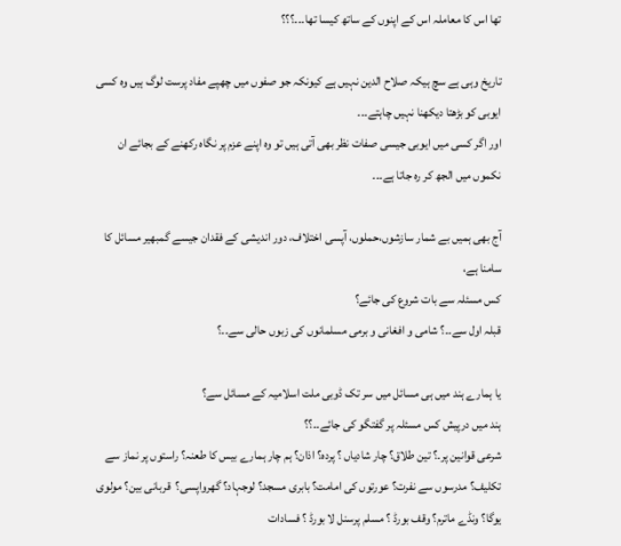تھا اس کا معاملہ اس کے اپنوں کے ساتھ کیسا تھا۔۔۔؟؟؟

تاریخ وہی ہے سچ ہیکہ صلاح الدین نہیں ہے کیونکہ جو صفوں میں چھپے مفاد پرست لوگ ہیں وہ کسی ایوبی کو بڑھتا دیکھنا نہیں چاہتے۔۔۔
اور اگر کسی میں ایوبی جیسی صفات نظر بھی آتی ہیں تو وہ اپنے عزم پر نگاہ رکھنے کے بجائے ان نکموں میں الجھ کر رہ جاتا ہے۔۔۔

آج بھی ہمیں بے شمار سازشوں،حملوں، آپسی اختلاف، دور اندیشی کے فقدان جیسے گمبھیر مسائل کا سامنا ہے،
کس مسئلہ سے بات شروع کی جائے؟
قبلہ اول سے۔۔؟ شامی و افغانی و برمی مسلمانوں کی زبوں حالی سے۔۔؟

یا ہمارے ہند میں ہی مسائل میں سر تک ڈوبی ملت اسلامیہ کے مسائل سے؟
ہند میں درپیش کس مسئلہ پر گفتگو کی جائے۔۔؟؟
شرعی قوانین پر۔؟ تین طلاق؟ چار شادیاں ؟ پردہ؟ اذان؟ ہم چار ہمارے بیس کا طعنہ؟ راستوں پر نماز سے تکلیف؟ مدرسوں سے نفرت؟ عورتوں کی امامت؟ بابری مسجد؟ لوجہاد؟ گھرواپسی؟  قربانی بین؟ مولوی یوگا؟ ونڈے ماترم؟ وقف بورڈ ؟ مسلم پرسنل لا بورڈ ؟ فسادات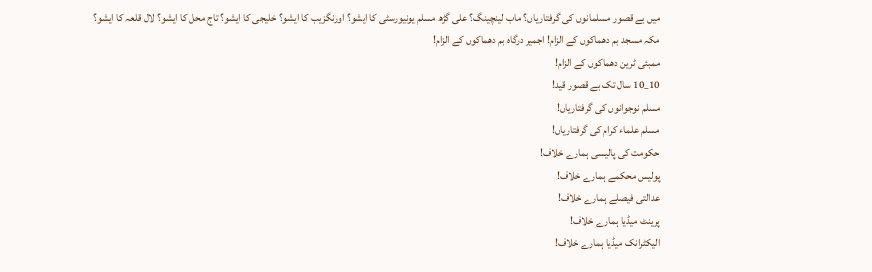میں بے قصور مسلمانوں کی گرفتاریاں؟ ماب لینچینگ؟ علی گڑھ مسلم یونیورسٹی کا ایشو؟ اورنگزیب کا ایشو؟ خلیجی کا ایشو؟ تاج محل کا ایشو؟ لال قلعہ کا ایشو؟ مکہ مسجد بم دھماکوں کے الزام! اجمیر درگاہ بم دھماکوں کے الزام!
ممبئی ٹرین دھماکوں کے الزام!
10_10 سال تک بے قصور قید!
مسلم نوجوانوں کی گرفتاریاں!
مسلم علماء کرام کی گرفتاریاں!
حکومت کی پالیسی ہمارے خلاف!
پولیس محکمے ہمارے خلاف!
عدالتی فیصلے ہمارے خلاف!
پرینٹ میڈیا ہمارے خلاف!
الیکٹرانک میڈیا ہمارے خلاف!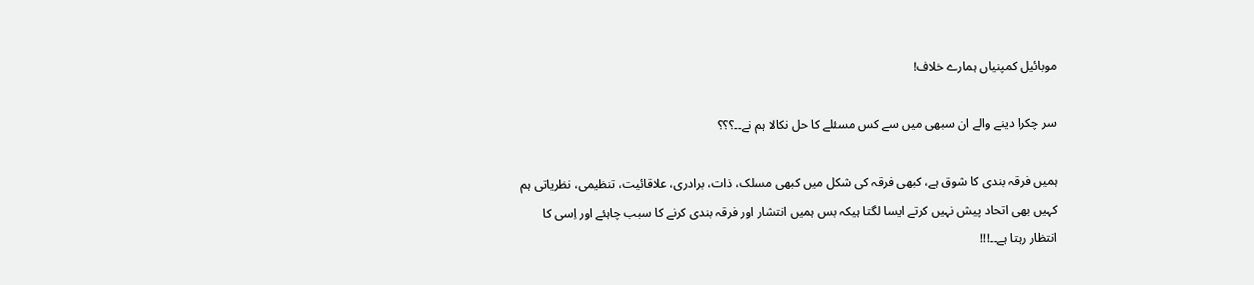موبائیل کمپنیاں ہمارے خلاف!

سر چکرا دینے والے ان سبھی میں سے کس مسئلے کا حل نکالا ہم نے۔۔؟؟؟

ہمیں فرقہ بندی کا شوق ہے، کبھی فرقہ کی شکل میں کبھی مسلک، ذات، برادری، علاقائیت، تنظیمی، نظریاتی ہم کہیں بھی اتحاد پیش نہیں کرتے ایسا لگتا ہیکہ بس ہمیں انتشار اور فرقہ بندی کرنے کا سبب چاہئے اور اِسی کا انتظار رہتا ہے۔۔!!!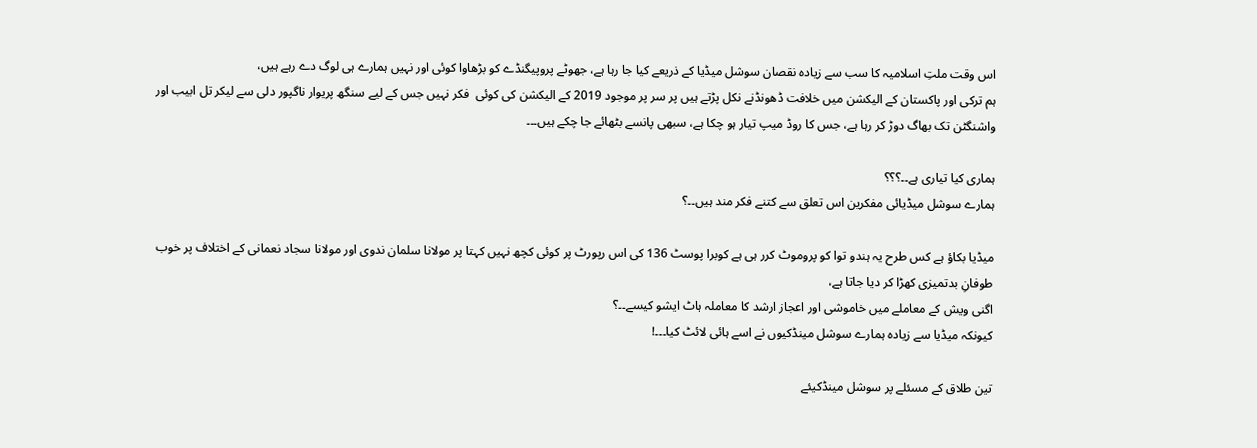اس وقت ملتِ اسلامیہ کا سب سے زیادہ نقصان سوشل میڈیا کے ذریعے کیا جا رہا ہے، جھوٹے پروپیگنڈے کو بڑھاوا کوئی اور نہیں ہمارے ہی لوگ دے رہے ہیں،
ہم ترکی اور پاکستان کے الیکشن میں خلافت ڈھونڈنے نکل پڑتے ہیں پر سر پر موجود 2019 کے الیکشن کی کوئی  فکر نہیں جس کے لیے سنگھ پریوار ناگپور دلی سے لیکر تل ابیب اور واشنگٹن تک بھاگ دوڑ کر رہا ہے، جس کا روڈ میپ تیار ہو چکا ہے، سبھی پانسے بٹھائے جا چکے ہیں۔۔۔

ہماری کیا تیاری ہے۔۔؟؟؟
ہمارے سوشل میڈیائی مفکرین اس تعلق سے کتنے فکر مند ہیں۔۔؟

میڈیا بکاؤ ہے کس طرح یہ ہندو توا کو پروموٹ کرر ہی ہے کوبرا پوسٹ 136 کی اس رپورٹ پر کوئی کچھ نہیں کہتا پر مولانا سلمان ندوی اور مولانا سجاد نعمانی کے اختلاف پر خوب طوفانِ بدتمیزی کھڑا کر دیا جاتا ہے،
اگنی ویش کے معاملے میں خاموشی اور اعجاز ارشد کا معاملہ ہاٹ ایشو کیسے۔۔؟
کیونکہ میڈیا سے زیادہ ہمارے سوشل مینڈکیوں نے اسے ہائی لائٹ کیا۔۔۔!

تین طلاق کے مسئلے پر سوشل مینڈکیئے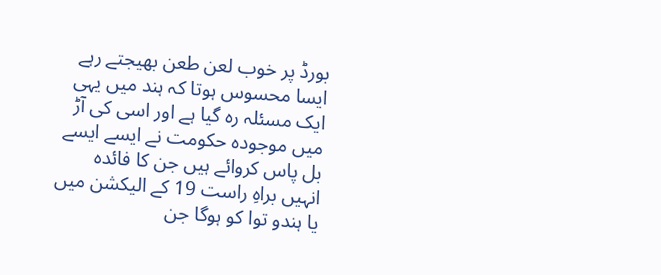بورڈ پر خوب لعن طعن بھیجتے رہے ایسا محسوس ہوتا کہ ہند میں یہی ایک مسئلہ رہ گیا ہے اور اسی کی آڑ میں موجودہ حکومت نے ایسے ایسے بل پاس کروائے ہیں جن کا فائدہ انہیں براہِ راست 19 کے الیکشن میں یا ہندو توا کو ہوگا جن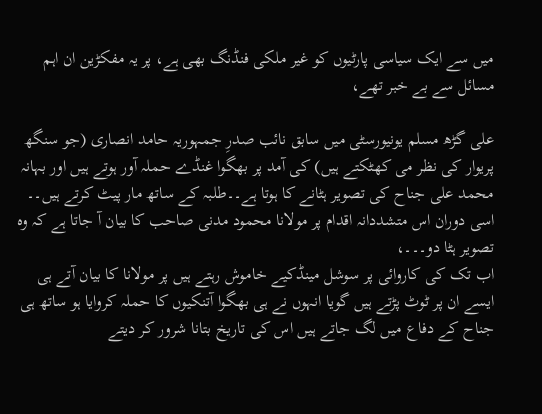میں سے ایک سیاسی پارٹیوں کو غیر ملکی فنڈنگ بھی ہے، پر یہ مفکڑین ان اہم مسائل سے بے خبر تھے،

علی گڑھ مسلم یونیورسٹی میں سابق نائب صدرِ جمہوریہ حامد انصاری (جو سنگھ پریوار کی نظر می کھٹکتے ہیں) کی آمد پر بھگوا غنڈے حملہ آور ہوتے ہیں اور بہانہ محمد علی جناح کی تصویر ہٹانے کا ہوتا ہے۔۔طلبہ کے ساتھ مار پیٹ کرتے ہیں۔۔ اسی دوران اس متشددانہ اقدام پر مولانا محمود مدنی صاحب کا بیان آ جاتا ہے کہ وہ تصویر ہٹا دو۔۔۔،
اب تک کی کاروائی پر سوشل مینڈکیے خاموش رہتے ہیں پر مولانا کا بیان آتے ہی ایسے ان پر ٹوٹ پڑتے ہیں گویا انہوں نے ہی بھگوا آتنکیوں کا حملہ کروایا ہو ساتھ ہی جناح کے دفاع میں لگ جاتے ہیں اس کی تاریخ بتانا شرور کر دیتے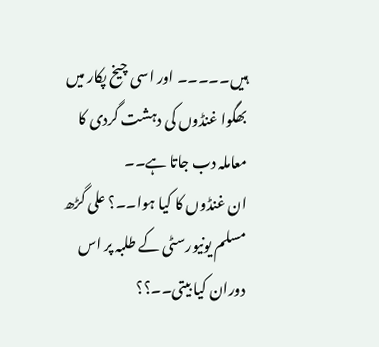ہیں۔۔۔۔۔ اور اسی چیخ پکار میں بھگوا غنڈوں کی دہشت گردی کا معاملہ دب جاتا ہے۔۔
ان غنڈوں کا کیا ہوا۔۔؟ علی گڑھ مسلم یونیورسٹی کے طلبہ پر اس دوران کیا بیتی۔۔؟؟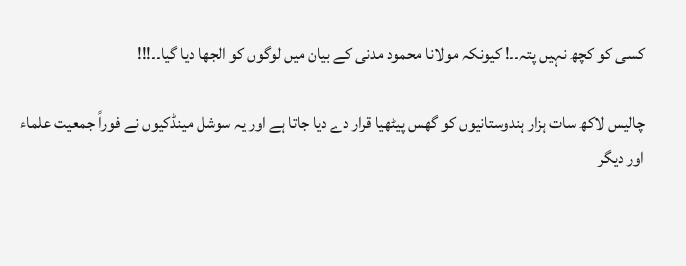کسی کو کچھ نہیں پتہ۔۔! کیونکہ مولانا محمود مدنی کے بیان میں لوگوں کو الجھا دیا گیا۔۔!!!

چالیس لاکھ سات ہزار ہندوستانیوں کو گھس پیٹھیا قرار دے دیا جاتا ہے اور یہ سوشل مینڈکیوں نے فوراً جمعیت علماء اور دیگر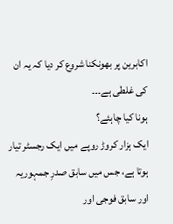اکابرین پر بھونکنا شروع کر دیا کہ یہ ان کی غلطی ہے۔۔۔
ہونا کیا چاہئے؟
ایک ہزار کروڑ روپے میں ایک رجسٹر تیار ہوتا ہے، جس میں سابق صدرِ جمہوریہ اور سابق فوجی اور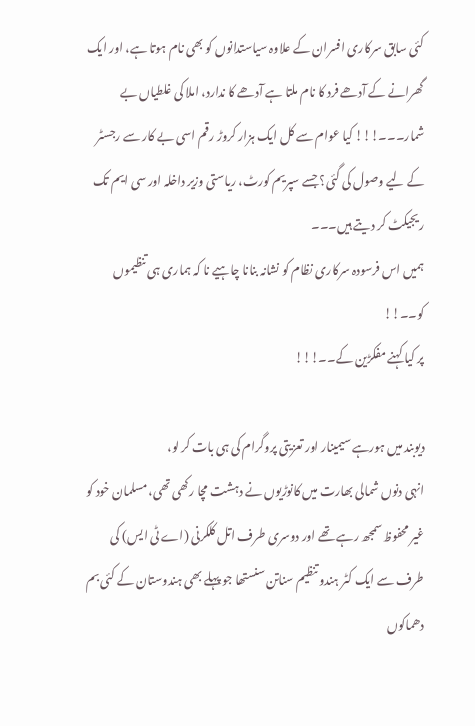کئی سابق سرکاری افسران کے علاوہ سیاستدانوں کو بھی نام ہوتا ہے، اور ایک گھرانے کے آدھے فرد کا نام ملتا ہے آدھے کا ندارد، املا کی غلطیاں بے شمار۔۔۔!!! کیا عوام سے کل ایک ہزار کروڑ رقم اسی بے کار سے رجسٹر کے لیے وصول کی گئی؟ جسے سپریم کورٹ، ریاستی وزیر داخلہ اور سی ایم تک ریجیکٹ کر دیتے ہیں۔۔۔
ہمیں اس فرسودہ سرکاری نظام کو نشانہ بنانا چاہیے نا کہ ہماری ہی تنظیموں کو۔۔!!
پر کیا کہنے مفکڑین کے۔۔!!!

دیوبند میں ہورہے سیمینار اور تعزیتی پروگرام کی ہی بات کر لو،
انہی دنوں شمالی بھارت میں کانوڑیوں نے دہشت مچا رکھی تھی، مسلمان خود کو غیر محفوظ سمجھ رہے تھے اور دوسری طرف اتل کلکرنی (اے ٹی ایس) کی طرف سے ایک کٹر ہندو تنظیم سناتن سنستھا جو پہلے بھی ہندوستان کے کئی بم دھماکوں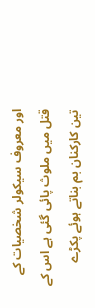اور معروف سیکولر شخصیات کے قتل میں ملوث پائی گئی ہے اس کے تین کارکنان بم بناتے ہوئے پکڑے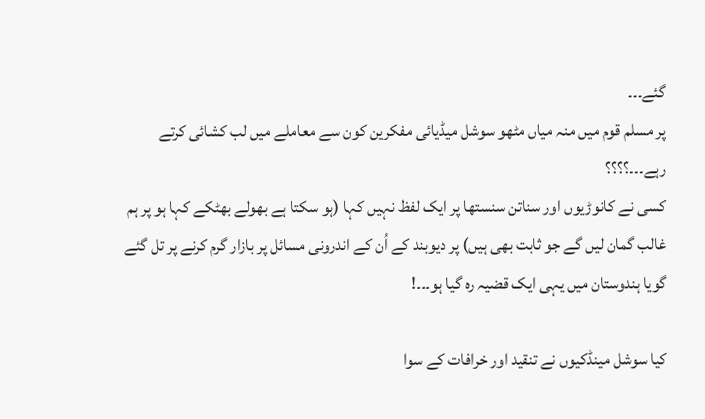گئے۔۔۔
پر مسلم قوم میں منہ میاں مٹھو سوشل میڈیائی مفکرین کون سے معاملے میں لب کشائی کرتے رہے۔۔۔؟؟؟؟
کسی نے کانوڑیوں اور سناتن سنستھا پر ایک لفظ نہیں کہا (ہو سکتا ہے بھولے بھٹکے کہا ہو پر ہم غالب گمان لیں گے جو ثابت بھی ہیں) پر دیوبند کے اُن کے اندرونی مسائل پر بازار گرم کرنے پر تل گئے گویا ہندوستان میں یہی ایک قضیہ رہ گیا ہو۔۔۔!

کیا سوشل مینڈکیوں نے تنقید اور خرافات کے سوا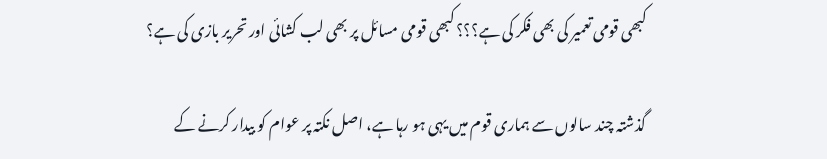کبھی قومی تعمیر کی بھی فکر کی ہے؟؟؟ کبھی قومی مسائل پر بھی لب کشائی اور تحریر بازی کی ہے؟

گذشتہ چند سالوں سے ہماری قوم میں یہی ہو رہا ہے، اصل نکتہ پر عوام کو بیدار کرنے کے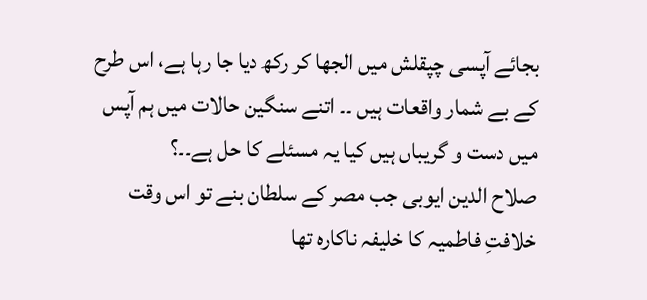بجائے آپسی چپقلش میں الجھا کر رکھ دیا جا رہا ہے، اس طرح کے بے شمار واقعات ہیں ۔۔ اتنے سنگین حالات میں ہم آپس میں دست و گریباں ہیں کیا یہ مسئلے کا حل ہے۔۔؟
صلاح الدین ایوبی جب مصر کے سلطان بنے تو اس وقت خلافتِ فاطمیہ کا خلیفہ ناکارہ تھا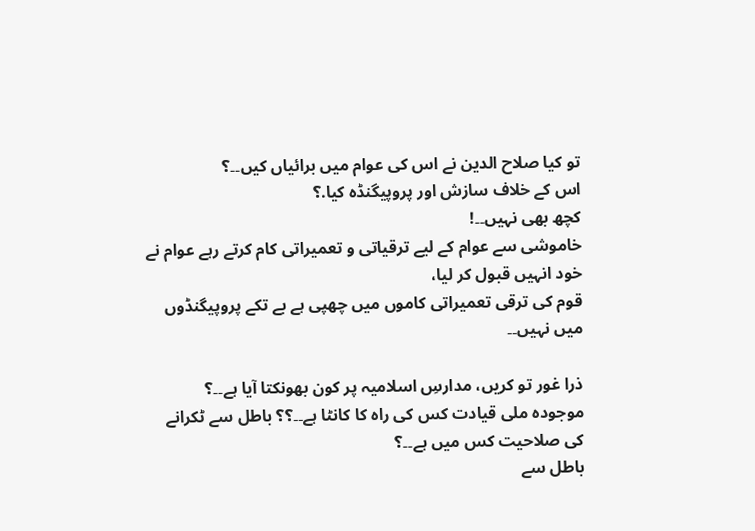تو کیا صلاح الدین نے اس کی عوام میں برائیاں کیں۔۔؟
اس کے خلاف سازش اور پروپیگنڈہ کیا.؟
کچھ بھی نہیں۔۔!
خاموشی سے عوام کے لیے ترقیاتی و تعمیراتی کام کرتے رہے عوام نے خود انہیں قبول کر لیا،
قوم کی ترقی تعمیراتی کاموں میں چھپی ہے بے تکے پروپیگنڈوں میں نہیں۔۔

ذرا غور تو کریں، مدارسِ اسلامیہ پر کون بھونکتا آیا ہے۔۔؟
موجودہ ملی قیادت کس کی راہ کا کانٹا ہے۔۔؟؟ باطل سے ٹکرانے کی صلاحیت کس میں ہے۔۔؟
باطل سے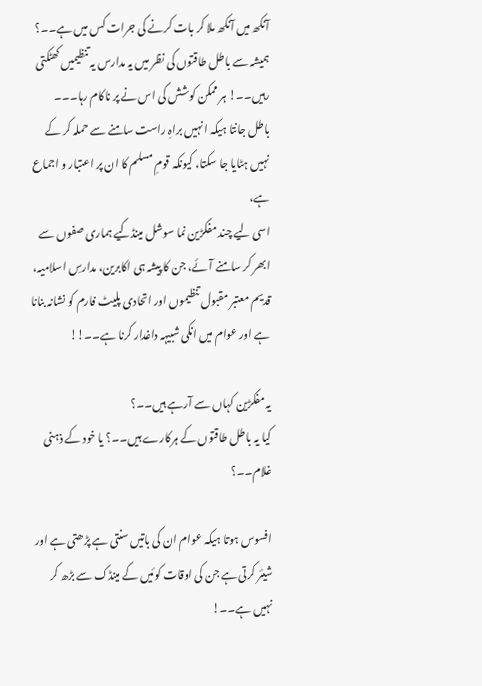آنکھ میں آنکھ ملا کر بات کرنے کی جرات کس میں ہے۔۔؟
ہمیشہ سے باطل طاقتوں کی نظر میں یہ مدارس یہ تنظیمیں کھٹکتی رہیں۔۔! ہر ممکن کوشش کی اس نے پر ناکام رہا۔۔۔
باطل جانتا ہیکہ انہیں براہِ راست سامنے سے حملہ کر کے نہیں ہٹایا جا سکتا، کیونکہ قومِ مسلم کا ان پر اعتبار و اجماع ہے،
اسی لیے چند مفکڑین نما سوشل مینڈکیے ہماری صفوں سے ابھر کر سامنے آئے، جن کا پیشہ ہی اکابرین، مدارسِ اسلامیہ، قدیم معتبر مقبول تنظیموں اور اتحادی پلیٹ فارم کو نشانہ بنانا ہے اور عوام میں انکی شبیہہ داغدار کرنا ہے۔۔!!

یہ مفکڑین کہاں سے آرہے ہیں۔۔؟
کیا یہ باطل طاقتوں کے ہرکارے ہیں۔۔؟ یا خود کے ذہنی غلام۔۔؟

افسوس ہوتا ہیکہ عوام ان کی باتیں سنتی ہے پڑھتی ہے اور شیئر کرتی ہے جن کی اوقات کوئیں کے مینڈک سے بڑھ کر نہیں ہے۔۔!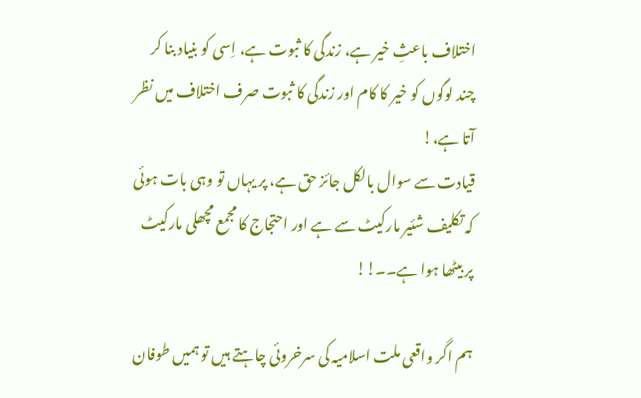اختلاف باعثِ خیر ہے، زندگی کا ثبوت ہے، اِسی کو بنیاد بنا کر چند لوگوں کو خیر کا کام اور زندگی کا ثبوت صرف اختلاف میں نظر آتا ہے،!
قیادت سے سوال بالکل جائز حق ہے، پر یہاں تو وہی بات ہوئی کہ تکلیف شئیر مارکیٹ سے ہے اور احتجاج کا مجمع مچھلی مارکیٹ پر بیٹھا ہوا ہے۔۔!!

ہم اگر واقعی ملت اسلامیہ کی سرخروئی چاہتے ہیں تو ہمیں طوفان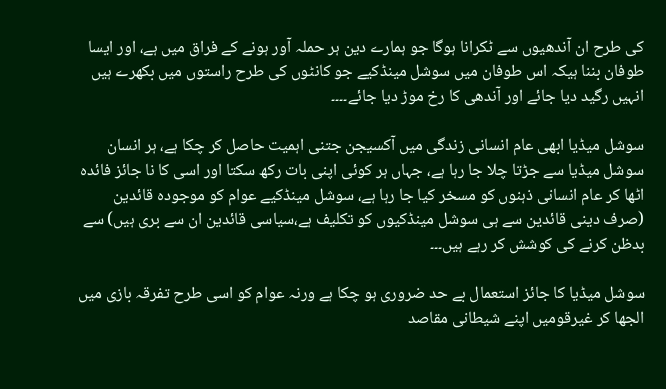کی طرح ان آندھیوں سے ٹکرانا ہوگا جو ہمارے دین ہر حملہ آور ہونے کے فراق میں ہے، اور ایسا طوفان بننا ہیکہ اس طوفان میں سوشل مینڈکیے جو کانٹوں کی طرح راستوں میں بکھرے ہیں انہیں رگید دیا جائے اور آندھی کا رخ موڑ دیا جائے۔۔۔۔

سوشل میڈیا ابھی عام انسانی زندگی میں آکسیجن جتنی اہمیت حاصل کر چکا ہے، ہر انسان سوشل میڈیا سے جڑتا چلا جا رہا ہے، جہاں ہر کوئی اپنی بات رکھ سکتا اور اسی کا نا جائز فائدہ اٹھا کر عام انسانی ذہنوں کو مسخر کیا جا رہا ہے، سوشل مینڈکیے عوام کو موجودہ قائدین (صرف دینی قائدین سے ہی سوشل مینڈکیوں کو تکلیف ہے،سیاسی قائدین ان سے بری ہیں) سے بدظن کرنے کی کوشش کر رہے ہیں۔۔۔

سوشل میڈیا کا جائز استعمال بے حد ضروری ہو چکا ہے ورنہ عوام کو اسی طرح تفرقہ بازی میں الجھا کر غیرقومیں اپنے شیطانی مقاصد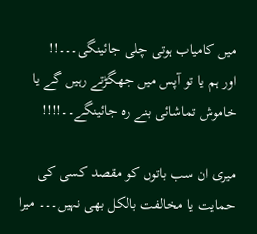میں کامیاب ہوتی چلی جائینگی۔۔۔!!
اور ہم یا تو آپس میں جھگڑتے رہیں گے یا خاموش تماشائی بنے رہ جائینگے۔۔!!!!

میری ان سب باتوں کو مقصد کسی کی حمایت یا مخالفت بالکل بھی نہیں۔۔۔ میرا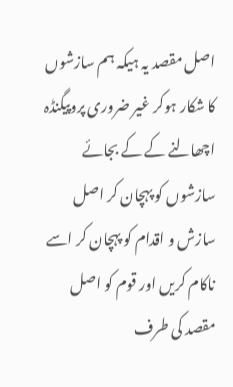اصل مقصد یہ ہیکہ ہم سازشوں کا شکار ہوکر غیر ضروری پروپیگنڈہ اچھالنے کے کے بجائے سازشوں کو پہچان کر اصل سازش و اقدام کو پہچان کر اسے ناکام کریں اور قوم کو اصل مقصد کی طرف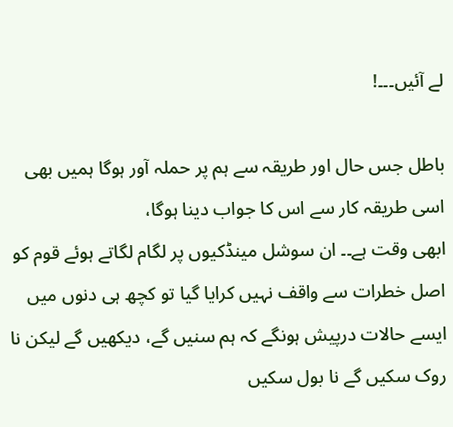لے آئیں۔۔۔!

باطل جس حال اور طریقہ سے ہم پر حملہ آور ہوگا ہمیں بھی اسی طریقہ کار سے اس کا جواب دینا ہوگا،
ابھی وقت ہے۔۔ ان سوشل مینڈکیوں پر لگام لگاتے ہوئے قوم کو اصل خطرات سے واقف نہیں کرایا گیا تو کچھ ہی دنوں میں ایسے حالات درپیش ہونگے کہ ہم سنیں گے، دیکھیں گے لیکن نا روک سکیں گے نا بول سکیں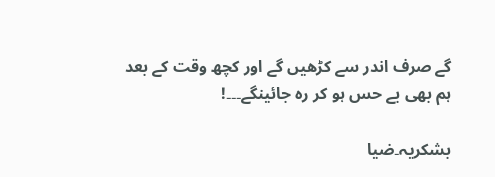گے صرف اندر سے کڑھیں گے اور کچھ وقت کے بعد ہم بھی بے حس ہو کر رہ جائینگے۔۔۔!

بشکریہ۔ضیا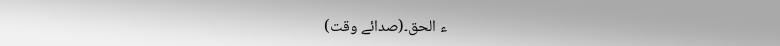ء الحق۔(صدائے وقت)